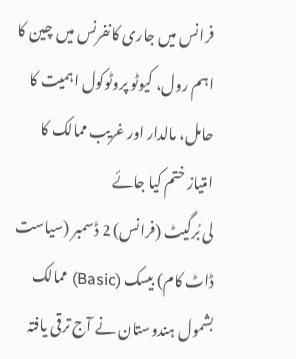فرانس میں جاری کانفرنس میں چین کا اہم رول، کیوٹو پروٹوکول اہمیت کا حامل، مالدار اور غریب ممالک کا امتیاز ختم کیا جائے
لی بُرگیٹ (فرانس) 2 ڈسمبر (سیاست ڈاٹ کام) بیسک (Basic) ممالک بشمول ہندوستان نے آج ترقی یافتہ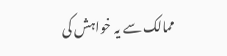ممالک سے یہ خواہش کی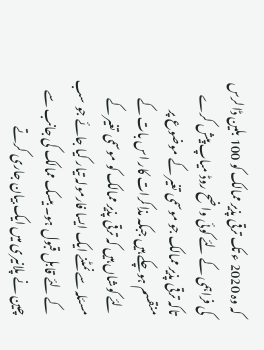کہ وہ 2020 ء تک ترقی پذیر ممالک کو 100 بلین ڈالرس کی فراہمی کے لئے کوئی واضح روڈ میاپ پیش کرے تاکہ ترقی پذیر ممالک جو موسمی تغیر کے موضوع پر منقسم ہوچکے ہیں جبکہ مذاکرات کار اس بات کے لئے کوشاں ہیں کہ ترقی پذیر ممالک کو موسمی تغیر کے مسئلہ سے نمٹنے ایک ایسا فارمولہ تیار کیا جائے جو سب کے لئے قابل قبول ہو۔ بیسک ممالک کی جانب سے چین نے پلانیری میں ایک بیان جاری کرتے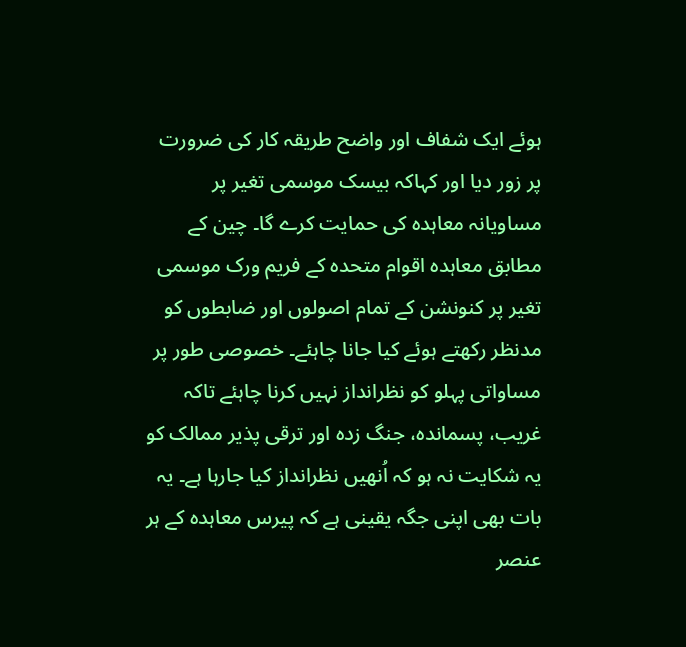ہوئے ایک شفاف اور واضح طریقہ کار کی ضرورت پر زور دیا اور کہاکہ بیسک موسمی تغیر پر مساویانہ معاہدہ کی حمایت کرے گا۔ چین کے مطابق معاہدہ اقوام متحدہ کے فریم ورک موسمی تغیر پر کنونشن کے تمام اصولوں اور ضابطوں کو مدنظر رکھتے ہوئے کیا جانا چاہئے۔ خصوصی طور پر مساواتی پہلو کو نظرانداز نہیں کرنا چاہئے تاکہ غریب، پسماندہ، جنگ زدہ اور ترقی پذیر ممالک کو یہ شکایت نہ ہو کہ اُنھیں نظرانداز کیا جارہا ہے۔ یہ بات بھی اپنی جگہ یقینی ہے کہ پیرس معاہدہ کے ہر عنصر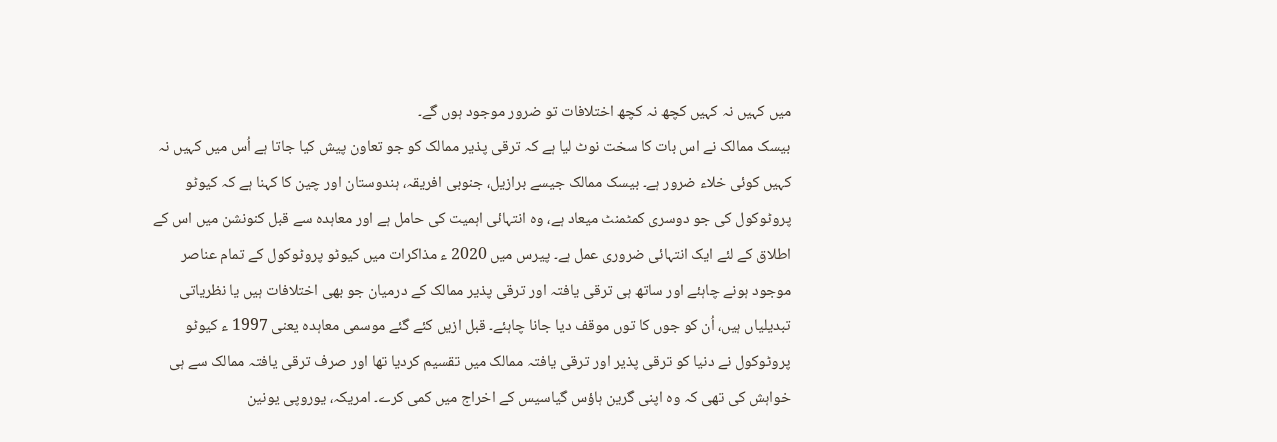میں کہیں نہ کہیں کچھ نہ کچھ اختلافات تو ضرور موجود ہوں گے۔
بیسک ممالک نے اس بات کا سخت نوٹ لیا ہے کہ ترقی پذیر ممالک کو جو تعاون پیش کیا جاتا ہے اُس میں کہیں نہ کہیں کوئی خلاء ضرور ہے۔ بیسک ممالک جیسے برازیل، جنوبی افریقہ، ہندوستان اور چین کا کہنا ہے کہ کیوٹو پروٹوکول کی جو دوسری کمٹمنٹ میعاد ہے، وہ انتہائی اہمیت کی حامل ہے اور معاہدہ سے قبل کنونشن میں اس کے اطلاق کے لئے ایک انتہائی ضروری عمل ہے۔ پیرس میں 2020 ء مذاکرات میں کیوٹو پروٹوکول کے تمام عناصر موجود ہونے چاہئے اور ساتھ ہی ترقی یافتہ اور ترقی پذیر ممالک کے درمیان جو بھی اختلافات ہیں یا نظریاتی تبدیلیاں ہیں، اُن کو جوں کا توں موقف دیا جانا چاہئے۔ قبل ازیں کئے گئے موسمی معاہدہ یعنی 1997 ء کیوٹو پروٹوکول نے دنیا کو ترقی پذیر اور ترقی یافتہ ممالک میں تقسیم کردیا تھا اور صرف ترقی یافتہ ممالک سے ہی خواہش کی تھی کہ وہ اپنی گرین ہاؤس گیاسیس کے اخراج میں کمی کرے۔ امریکہ، یوروپی یونین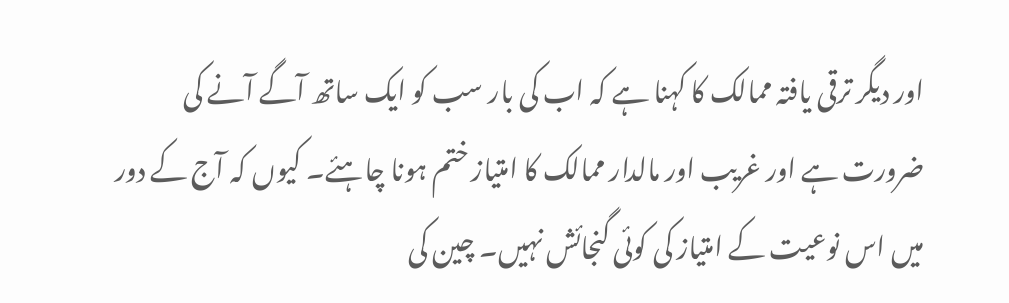اور دیگر ترقی یافتہ ممالک کا کہنا ہے کہ اب کی بار سب کو ایک ساتھ آگے آنے کی ضرورت ہے اور غریب اور مالدار ممالک کا امتیاز ختم ہونا چاہئے۔ کیوں کہ آج کے دور میں اس نوعیت کے امتیاز کی کوئی گنجائش نہیں۔ چین کی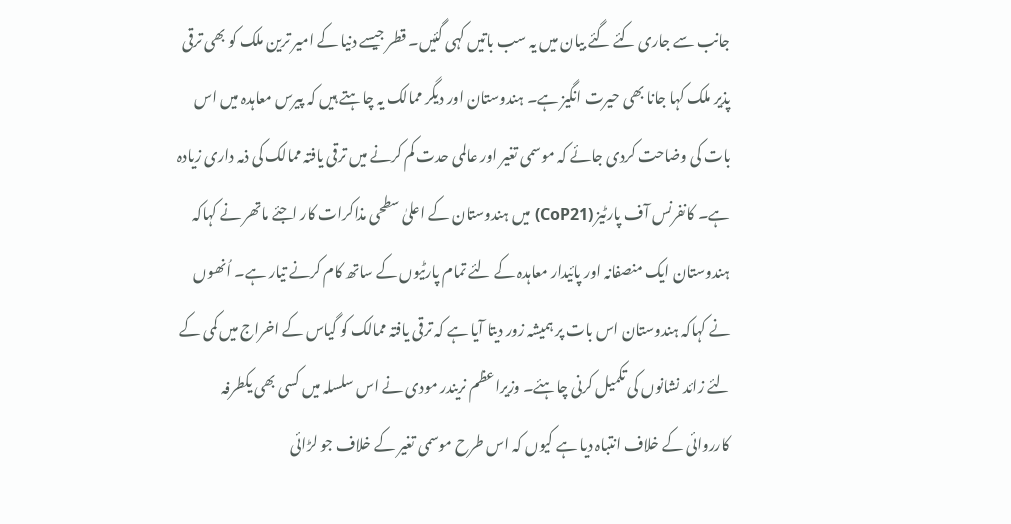جانب سے جاری کئے گئے بیان میں یہ سب باتیں کہی گئیں۔ قطر جیسے دنیا کے امیر ترین ملک کو بھی ترقی پذیر ملک کہا جانا بھی حیرت انگیز ہے۔ ہندوستان اور دیگر ممالک یہ چاہتے ہیں کہ پیرس معاہدہ میں اس بات کی وضاحت کردی جائے کہ موسمی تغیر اور عالمی حدت کم کرنے میں ترقی یافتہ ممالک کی ذمہ داری زیادہ ہے۔ کانفرنس آف پارٹیز (CoP21) میں ہندوستان کے اعلیٰ سطحی مذاکرات کار اجئے ماتھر نے کہاکہ ہندوستان ایک منصفانہ اور پائیدار معاہدہ کے لئے تمام پارٹیوں کے ساتھ کام کرنے تیار ہے۔ اُنھوں نے کہاکہ ہندوستان اس بات پر ہمیشہ زور دیتا آیا ہے کہ ترقی یافتہ ممالک کو گیاس کے اخراج میں کمی کے لئے زائد نشانوں کی تکمیل کرنی چاہئے۔ وزیراعظم نریندر مودی نے اس سلسلہ میں کسی بھی یکطرفہ کارروائی کے خلاف انتباہ دیا ہے کیوں کہ اس طرح موسمی تغیر کے خلاف جو لڑائی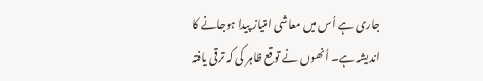جاری ہے اُس میں معاشی امتیاز پیدا ہوجانے کا اندیشہ ہے۔ اُنھوں نے توقع ظاہر کی کہ ترقی یافتہ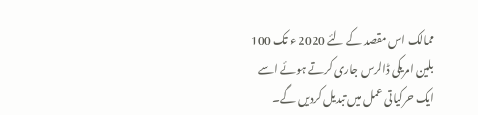ممالک اس مقصد کے لئے 2020 ء تک 100 بلین امریکی ڈالرس جاری کرتے ہوئے اسے ایک حرکیاتی عمل میں تبدیل کردیں گے۔